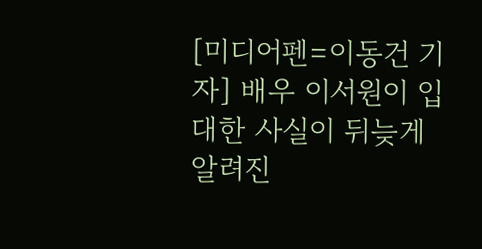[미디어펜=이동건 기자] 배우 이서원이 입대한 사실이 뒤늦게 알려진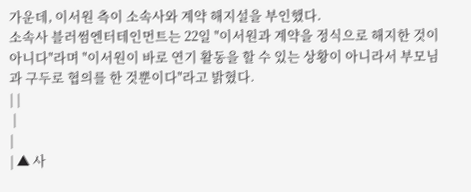가운데, 이서원 측이 소속사와 계약 해지설을 부인했다.
소속사 블러썸엔터테인먼트는 22일 "이서원과 계약을 정식으로 해지한 것이 아니다"라며 "이서원이 바로 연기 활동을 할 수 있는 상황이 아니라서 부모님과 구두로 협의를 한 것뿐이다"라고 밝혔다.
| |
 |
|
| ▲ 사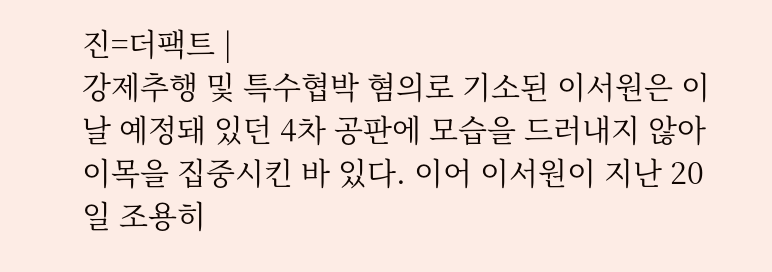진=더팩트 |
강제추행 및 특수협박 혐의로 기소된 이서원은 이날 예정돼 있던 4차 공판에 모습을 드러내지 않아 이목을 집중시킨 바 있다. 이어 이서원이 지난 20일 조용히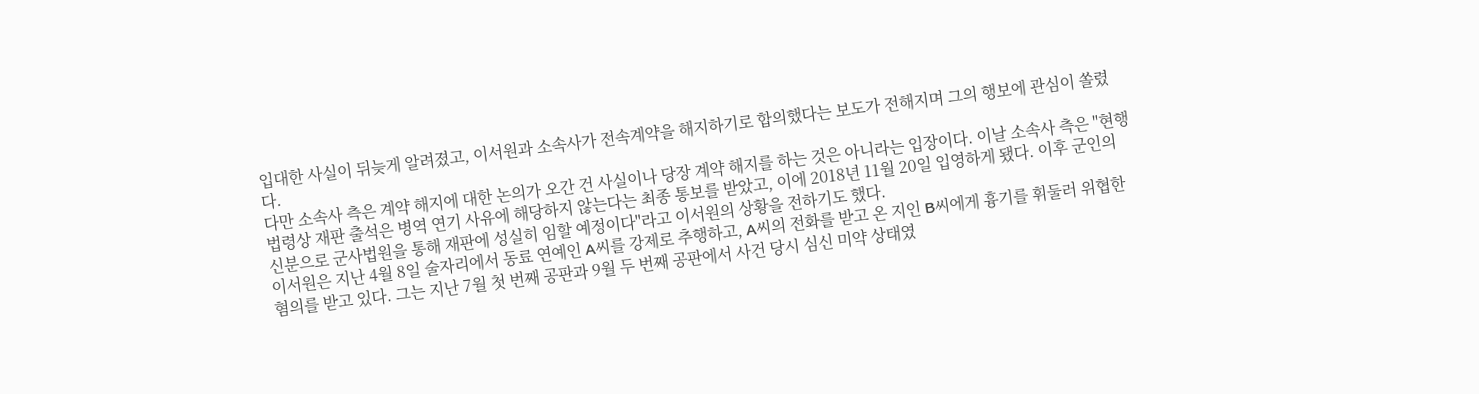입대한 사실이 뒤늦게 알려졌고, 이서원과 소속사가 전속계약을 해지하기로 합의했다는 보도가 전해지며 그의 행보에 관심이 쏠렸다.
다만 소속사 측은 계약 해지에 대한 논의가 오간 건 사실이나 당장 계약 해지를 하는 것은 아니라는 입장이다. 이날 소속사 측은 "현행법령상 재판 출석은 병역 연기 사유에 해당하지 않는다는 최종 통보를 받았고, 이에 2018년 11월 20일 입영하게 됐다. 이후 군인의 신분으로 군사법원을 통해 재판에 성실히 임할 예정이다"라고 이서원의 상황을 전하기도 했다.
이서원은 지난 4월 8일 술자리에서 동료 연예인 A씨를 강제로 추행하고, A씨의 전화를 받고 온 지인 B씨에게 흉기를 휘둘러 위협한 혐의를 받고 있다. 그는 지난 7월 첫 번째 공판과 9월 두 번째 공판에서 사건 당시 심신 미약 상태였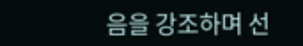음을 강조하며 선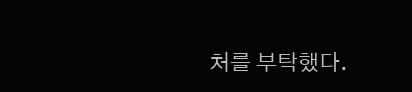처를 부탁했다.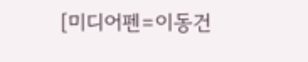[미디어펜=이동건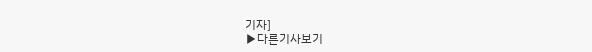기자]
▶다른기사보기